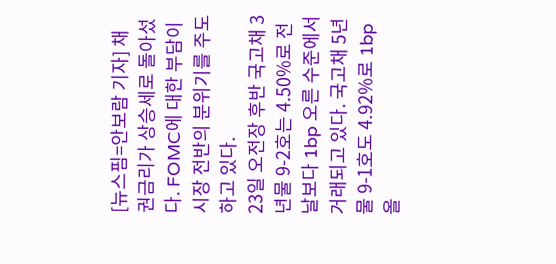[뉴스핌=안보람 기자] 채권금리가 상승세로 돌아섰다. FOMC에 대한 부담이 시장 전반의 분위기를 주도하고 있다.
23일 오전장 후반 국고채 3년물 9-2호는 4.50%로 전날보다 1bp 오른 수준에서 거래되고 있다. 국고채 5년물 9-1호도 4.92%로 1bp 올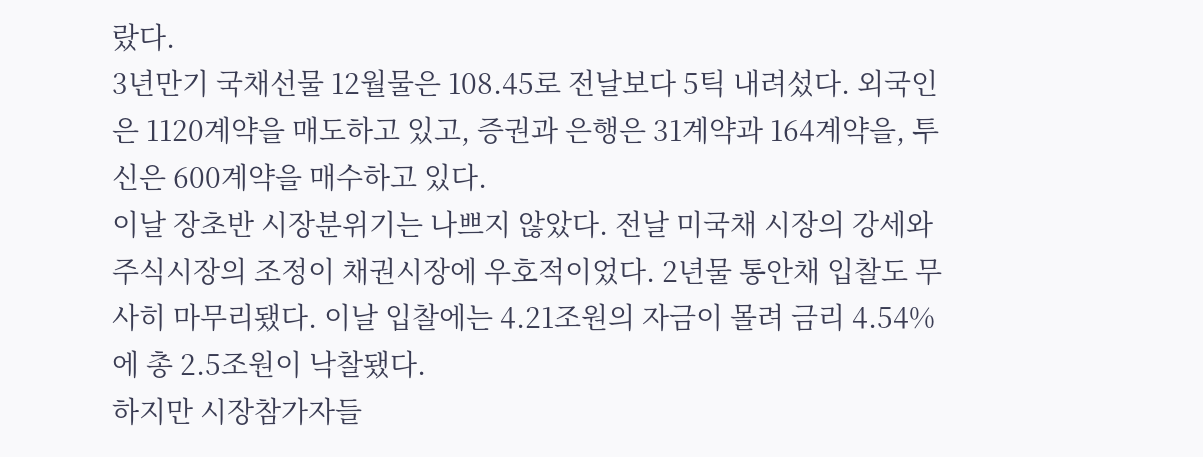랐다.
3년만기 국채선물 12월물은 108.45로 전날보다 5틱 내려섰다. 외국인은 1120계약을 매도하고 있고, 증권과 은행은 31계약과 164계약을, 투신은 600계약을 매수하고 있다.
이날 장초반 시장분위기는 나쁘지 않았다. 전날 미국채 시장의 강세와 주식시장의 조정이 채권시장에 우호적이었다. 2년물 통안채 입찰도 무사히 마무리됐다. 이날 입찰에는 4.21조원의 자금이 몰려 금리 4.54%에 총 2.5조원이 낙찰됐다.
하지만 시장참가자들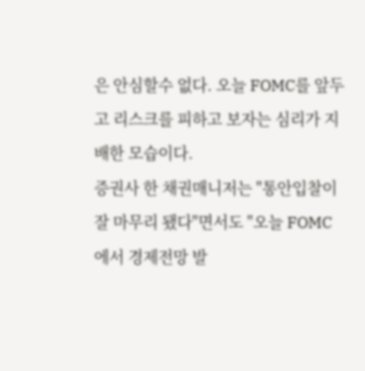은 안심할수 없다. 오늘 FOMC를 앞두고 리스크를 피하고 보자는 심리가 지배한 모습이다.
증권사 한 채권매니저는 "통안입찰이 잘 마무리 됐다"면서도 "오늘 FOMC에서 경제전망 발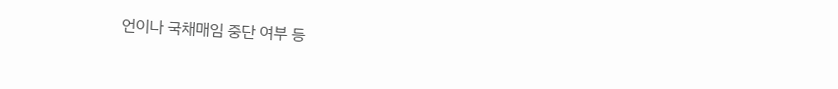언이나 국채매임 중단 여부 등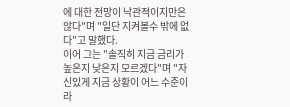에 대한 전망이 낙관적이지만은 않다"며 "일단 지켜볼수 밖에 없다"고 말했다.
이어 그는 "솔직히 지금 금리가 높은지 낮은지 모르겠다"며 "자신있게 지금 상황이 어느 수준이라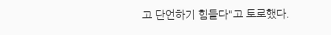고 단언하기 힘들다"고 토로했다.